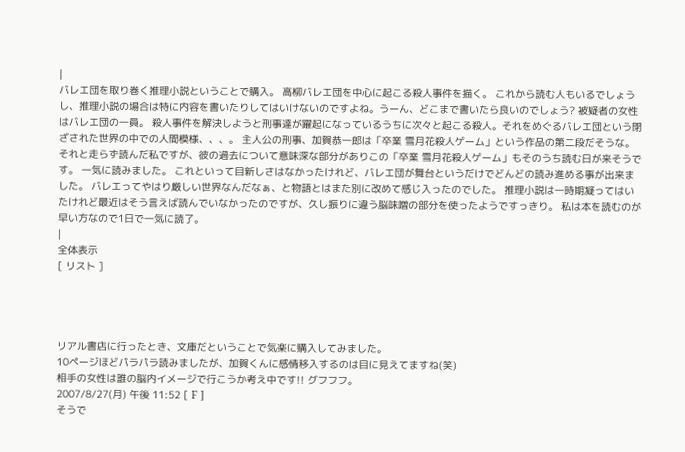|
バレエ団を取り巻く推理小説ということで購入。 高柳バレエ団を中心に起こる殺人事件を描く。 これから読む人もいるでしょうし、推理小説の場合は特に内容を書いたりしてはいけないのですよね。うーん、どこまで書いたら良いのでしょう? 被疑者の女性はバレエ団の一員。 殺人事件を解決しようと刑事達が躍起になっているうちに次々と起こる殺人。それをめぐるバレエ団という閉ざされた世界の中での人間模様、、、。 主人公の刑事、加賀恭一郎は「卒業 雪月花殺人ゲーム」という作品の第二段だそうな。それと走らず読んだ私ですが、彼の過去について意味深な部分がありこの「卒業 雪月花殺人ゲーム」もそのうち読む日が来そうです。 一気に読みました。 これといって目新しさはなかったけれど、バレエ団が舞台というだけでどんどの読み進める事が出来ました。 バレエってやはり厳しい世界なんだなぁ、と物語とはまた別に改めて感じ入ったのでした。 推理小説は一時期凝ってはいたけれど最近はそう言えば読んでいなかったのですが、久し振りに違う脳味噌の部分を使ったようですっきり。 私は本を読むのが早い方なので1日で一気に読了。
|
全体表示
[ リスト ]




リアル書店に行ったとき、文庫だということで気楽に購入してみました。
10ページほどパラパラ読みましたが、加賀くんに感情移入するのは目に見えてますね(笑)
相手の女性は誰の脳内イメージで行こうか考え中です!! グフフフ。
2007/8/27(月) 午後 11:52 [ F ]
そうで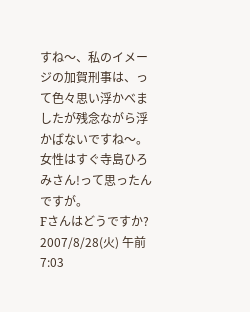すね〜、私のイメージの加賀刑事は、って色々思い浮かべましたが残念ながら浮かばないですね〜。女性はすぐ寺島ひろみさん!って思ったんですが。
Fさんはどうですか?
2007/8/28(火) 午前 7:03